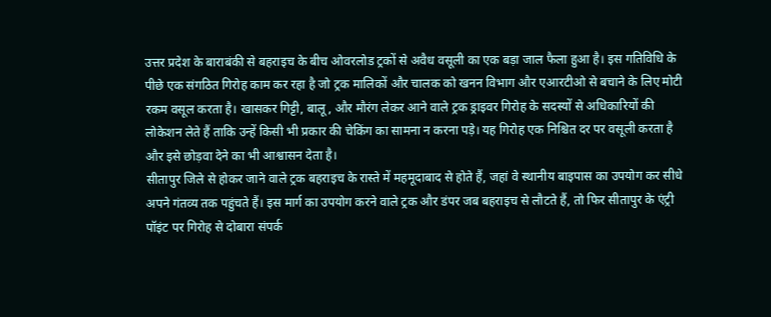उत्तर प्रदेश के बाराबंकी से बहराइच के बीच ओवरलोड ट्रकों से अवैध वसूली का एक बड़ा जाल फैला हुआ है। इस गतिविधि के पीछे एक संगठित गिरोह काम कर रहा है जो ट्रक मालिकों और चालक को खनन विभाग और एआरटीओ से बचाने के लिए मोटी रकम वसूल करता है। खासकर गिट्टी, बालू, और मौरंग लेकर आने वाले ट्रक ड्राइवर गिरोह के सदस्यों से अधिकारियों की लोकेशन लेते हैं ताकि उन्हें किसी भी प्रकार की चेकिंग का सामना न करना पड़े। यह गिरोह एक निश्चित दर पर वसूली करता है और इसे छोड़वा देने का भी आश्वासन देता है।
सीतापुर जिले से होकर जाने वाले ट्रक बहराइच के रास्ते में महमूदाबाद से होते हैं, जहां वे स्थानीय बाइपास का उपयोग कर सीधे अपने गंतव्य तक पहुंचते हैं। इस मार्ग का उपयोग करने वाले ट्रक और डंपर जब बहराइच से लौटते हैं, तो फिर सीतापुर के एंट्री पॉइंट पर गिरोह से दोबारा संपर्क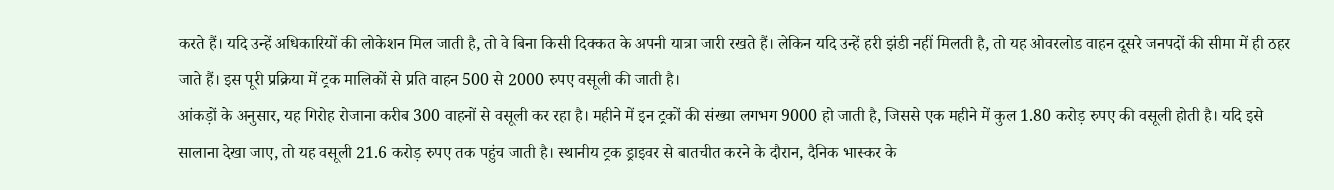करते हैं। यदि उन्हें अधिकारियों की लोकेशन मिल जाती है, तो वे बिना किसी दिक्कत के अपनी यात्रा जारी रखते हैं। लेकिन यदि उन्हें हरी झंडी नहीं मिलती है, तो यह ओवरलोड वाहन दूसरे जनपदों की सीमा में ही ठहर जाते हैं। इस पूरी प्रक्रिया में ट्रक मालिकों से प्रति वाहन 500 से 2000 रुपए वसूली की जाती है।
आंकड़ों के अनुसार, यह गिरोह रोजाना करीब 300 वाहनों से वसूली कर रहा है। महीने में इन ट्रकों की संख्या लगभग 9000 हो जाती है, जिससे एक महीने में कुल 1.80 करोड़ रुपए की वसूली होती है। यदि इसे सालाना देखा जाए, तो यह वसूली 21.6 करोड़ रुपए तक पहुंच जाती है। स्थानीय ट्रक ड्राइवर से बातचीत करने के दौरान, दैनिक भास्कर के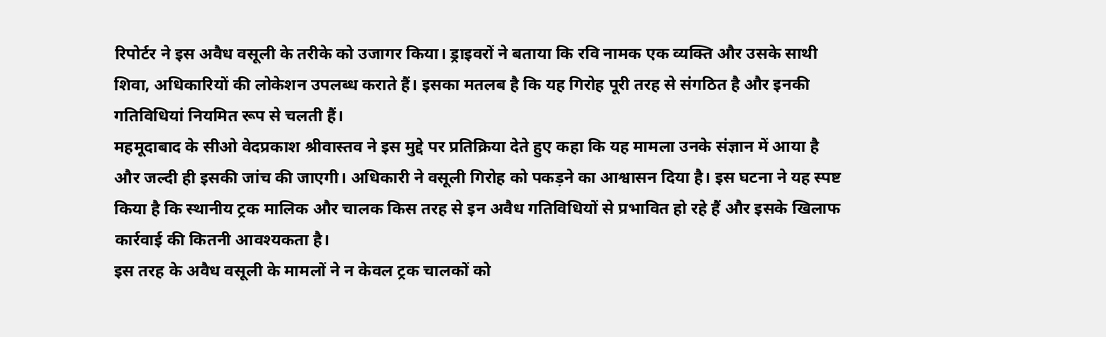रिपोर्टर ने इस अवैध वसूली के तरीके को उजागर किया। ड्राइवरों ने बताया कि रवि नामक एक व्यक्ति और उसके साथी शिवा, अधिकारियों की लोकेशन उपलब्ध कराते हैं। इसका मतलब है कि यह गिरोह पूरी तरह से संगठित है और इनकी गतिविधियां नियमित रूप से चलती हैं।
महमूदाबाद के सीओ वेदप्रकाश श्रीवास्तव ने इस मुद्दे पर प्रतिक्रिया देते हुए कहा कि यह मामला उनके संज्ञान में आया है और जल्दी ही इसकी जांच की जाएगी। अधिकारी ने वसूली गिरोह को पकड़ने का आश्वासन दिया है। इस घटना ने यह स्पष्ट किया है कि स्थानीय ट्रक मालिक और चालक किस तरह से इन अवैध गतिविधियों से प्रभावित हो रहे हैं और इसके खिलाफ कार्रवाई की कितनी आवश्यकता है।
इस तरह के अवैध वसूली के मामलों ने न केवल ट्रक चालकों को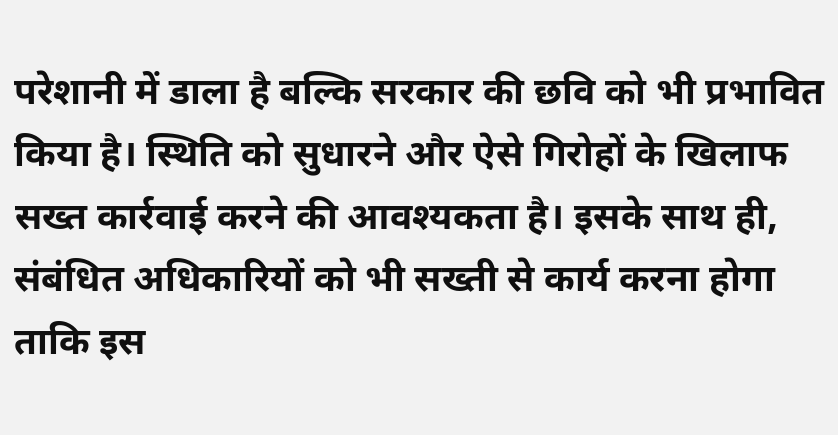परेशानी में डाला है बल्कि सरकार की छवि को भी प्रभावित किया है। स्थिति को सुधारने और ऐसे गिरोहों के खिलाफ सख्त कार्रवाई करने की आवश्यकता है। इसके साथ ही, संबंधित अधिकारियों को भी सख्ती से कार्य करना होगा ताकि इस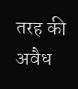तरह की अवैध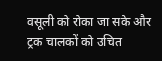वसूली को रोका जा सके और ट्रक चालकों को उचित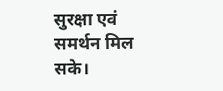सुरक्षा एवं समर्थन मिल सके।